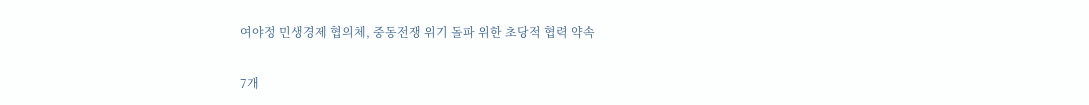여야정 민생경제 협의체, 중동전쟁 위기 돌파 위한 초당적 협력 약속

7개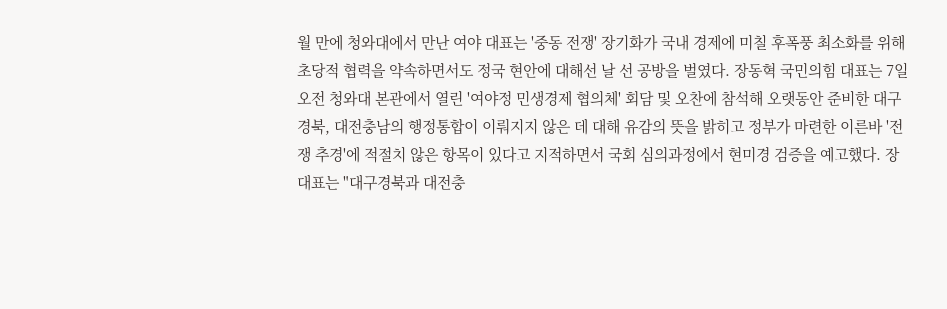월 만에 청와대에서 만난 여야 대표는 '중동 전쟁' 장기화가 국내 경제에 미칠 후폭풍 최소화를 위해 초당적 협력을 약속하면서도 정국 현안에 대해선 날 선 공방을 벌였다. 장동혁 국민의힘 대표는 7일 오전 청와대 본관에서 열린 '여야정 민생경제 협의체' 회담 및 오찬에 참석해 오랫동안 준비한 대구경북, 대전충남의 행정통합이 이뤄지지 않은 데 대해 유감의 뜻을 밝히고 정부가 마련한 이른바 '전쟁 추경'에 적절치 않은 항목이 있다고 지적하면서 국회 심의과정에서 현미경 검증을 예고했다. 장 대표는 "대구경북과 대전충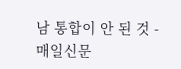남 통합이 안 된 것 - 매일신문